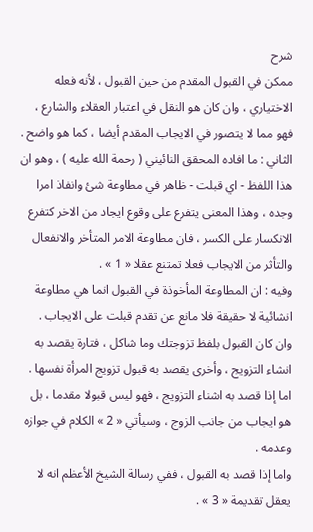شرح
ممكن في القبول المقدم من حين القبول ، لأنه فعله الاختياري ، وان كان هو النقل في اعتبار العقلاء والشارع ، فهو مما لا يتصور في الايجاب المقدم أيضا ، كما هو واضح .
الثاني : ما افاده المحقق النائيني ( رحمة الله عليه ) ، وهو ان هذا اللفظ - اي قبلت - ظاهر في مطاوعة شئ وانفاذ امرا وجده ، وهذا المعنى يتفرع على وقوع ايجاد من الاخر كتفرع الانكسار على الكسر ، فان مطاوعة الامر المتأخر والانفعال والتأثر من الايجاب فعلا تمتنع عقلا « 1 » .
وفيه : ان المطاوعة المأخوذة في القبول انما هي مطاوعة انشائية لا حقيقة فلا مانع عن تقدم قبلت على الايجاب .
وان كان القبول بلفظ تزوجتك وما شاكل ، فتارة يقصد به انشاء التزويج ، وأخرى يقصد به قبول تزويج المرأة نفسها .
اما إذا قصد به اشناء التزويج ، فهو ليس قبولا مقدما ، بل هو ايجاب من جانب الزوج ، وسيأتي « 2 » الكلام في جوازه وعدمه .
واما إذا قصد به القبول ، ففي رسالة الشيخ الأعظم انه لا يعقل تقديمة « 3 » .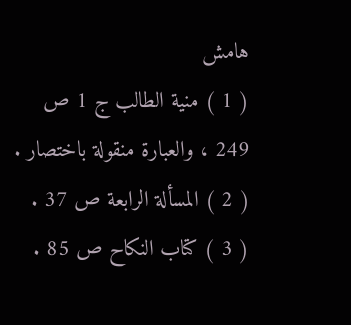هامش
( 1 ) منية الطالب ج 1 ص 249 ، والعبارة منقولة باختصار .
( 2 ) المسألة الرابعة ص 37 .
( 3 ) كتاب النكاح ص 85 .